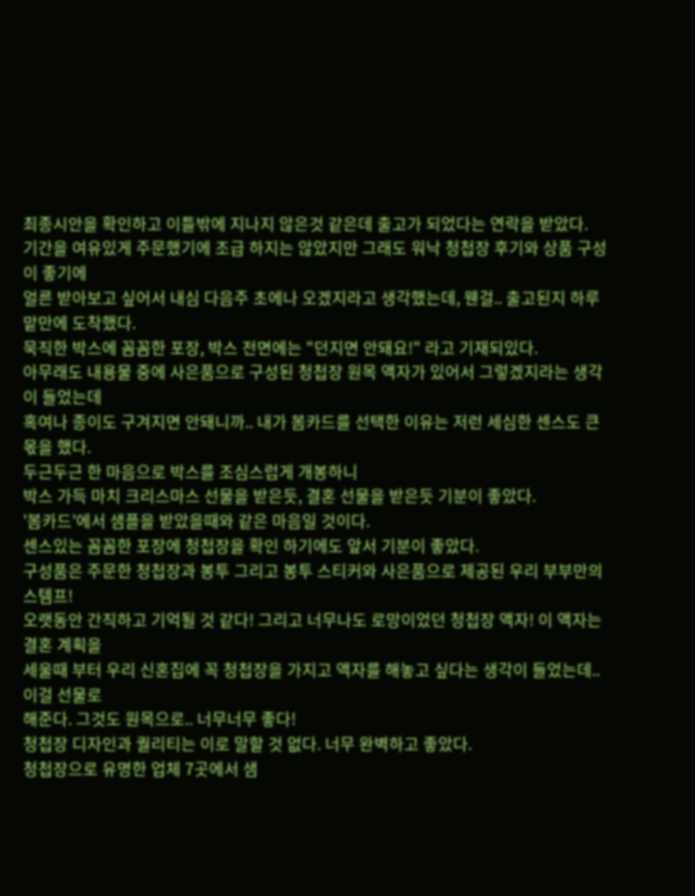최종시안을 확인하고 이틀밖에 지나지 않은것 같은데 출고가 되었다는 연락을 받았다.
기간을 여유있게 주문했기에 조급 하지는 않았지만 그래도 워낙 청첩장 후기와 상품 구성이 좋기에
얼른 받아보고 싶어서 내심 다음주 초에나 오겠지라고 생각했는데, 웬걸.. 출고된지 하루맡만에 도착했다.
묵직한 박스에 꼼꼼한 포장, 박스 전면에는 "던지면 안돼요!" 라고 기재되있다.
아무래도 내용물 중에 사은품으로 구성된 청첩장 원목 액자가 있어서 그렇겠지라는 생각이 들었는데
혹여나 종이도 구겨지면 안돼니까.. 내가 봄카드를 선택한 이유는 저런 세심한 센스도 큰 몫을 했다.
두근두근 한 마음으로 박스를 조심스럽게 개봉하니
박스 가득 마치 크리스마스 선물을 받은듯, 결혼 선물을 받은듯 기분이 좋았다.
'봄카드'에서 샘플을 받았을때와 같은 마음일 것이다.
센스있는 꼼꼼한 포장에 청첩장을 확인 하기에도 앞서 기분이 좋았다.
구성품은 주문한 청첩장과 봉투 그리고 봉투 스티커와 사은품으로 제공된 우리 부부만의 스템프!
오랫동안 간직하고 기억될 것 같다! 그리고 너무나도 로망이었던 청첩장 액자! 이 액자는 결혼 계획을
세울때 부터 우리 신혼집에 꼭 청첩장을 가지고 액자를 해놓고 싶다는 생각이 들었는데.. 이걸 선물로
해준다. 그것도 원목으로.. 너무너무 좋다!
청첩장 디자인과 퀄리티는 이로 말할 것 없다. 너무 완벽하고 좋았다.
청첩장으로 유명한 업체 7곳에서 샘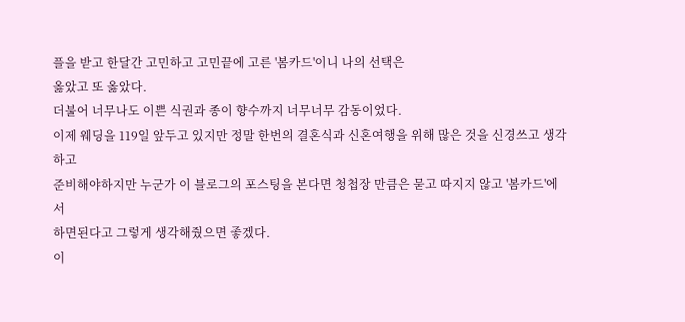플을 받고 한달간 고민하고 고민끝에 고른 '봄카드'이니 나의 선택은
옳았고 또 옳았다.
더불어 너무나도 이쁜 식권과 종이 향수까지 너무너무 감동이었다.
이제 웨딩을 119일 앞두고 있지만 정말 한번의 결혼식과 신혼여행을 위해 많은 것을 신경쓰고 생각하고
준비해야하지만 누군가 이 블로그의 포스팅을 본다면 청첩장 만큼은 묻고 따지지 않고 '봄카드'에서
하면된다고 그렇게 생각해줬으면 좋겠다.
이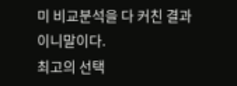미 비교분석을 다 커친 결과 이니말이다.
최고의 선택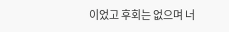이었고 후회는 없으며 너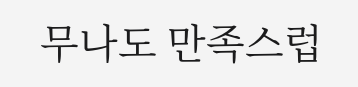무나도 만족스럽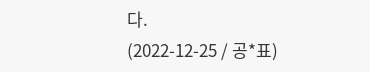다.
(2022-12-25 / 공*표)